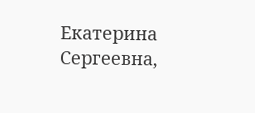Екатерина Сергеевна,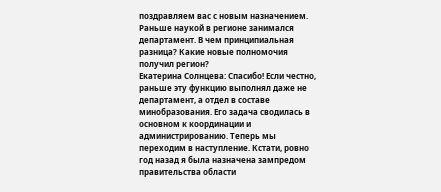поздравляем вас с новым назначением. Раньше наукой в регионе занимался департамент. В чем принципиальная разница? Какие новые полномочия получил регион?
Екатерина Солнцева: Спасибо! Если честно, раньше эту функцию выполнял даже не департамент, а отдел в составе минобразования. Его задача сводилась в основном к координации и администрированию. Теперь мы переходим в наступление. Кстати, ровно год назад я была назначена зампредом правительства области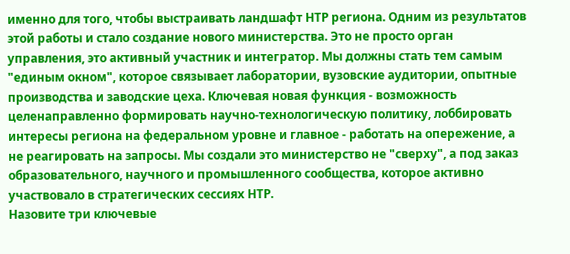именно для того, чтобы выстраивать ландшафт НТР региона. Одним из результатов этой работы и стало создание нового министерства. Это не просто орган управления, это активный участник и интегратор. Мы должны стать тем самым "единым окном", которое связывает лаборатории, вузовские аудитории, опытные производства и заводские цеха. Ключевая новая функция - возможность целенаправленно формировать научно-технологическую политику, лоббировать интересы региона на федеральном уровне и главное - работать на опережение, а не реагировать на запросы. Мы создали это министерство не "сверху", а под заказ образовательного, научного и промышленного сообщества, которое активно участвовало в стратегических сессиях НТР.
Назовите три ключевые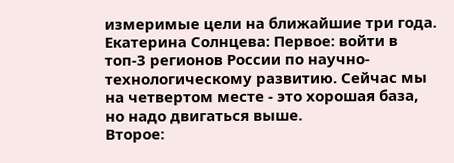измеримые цели на ближайшие три года.
Екатерина Солнцева: Первое: войти в топ-3 регионов России по научно-технологическому развитию. Сейчас мы на четвертом месте - это хорошая база, но надо двигаться выше.
Второе: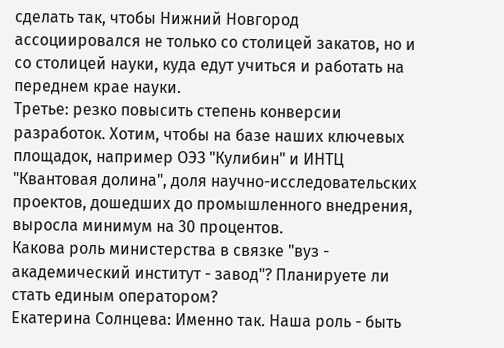сделать так, чтобы Нижний Новгород ассоциировался не только со столицей закатов, но и со столицей науки, куда едут учиться и работать на переднем крае науки.
Третье: резко повысить степень конверсии разработок. Хотим, чтобы на базе наших ключевых площадок, например ОЭЗ "Кулибин" и ИНТЦ "Квантовая долина", доля научно-исследовательских проектов, дошедших до промышленного внедрения, выросла минимум на 30 процентов.
Какова роль министерства в связке "вуз - академический институт - завод"? Планируете ли стать единым оператором?
Екатерина Солнцева: Именно так. Наша роль - быть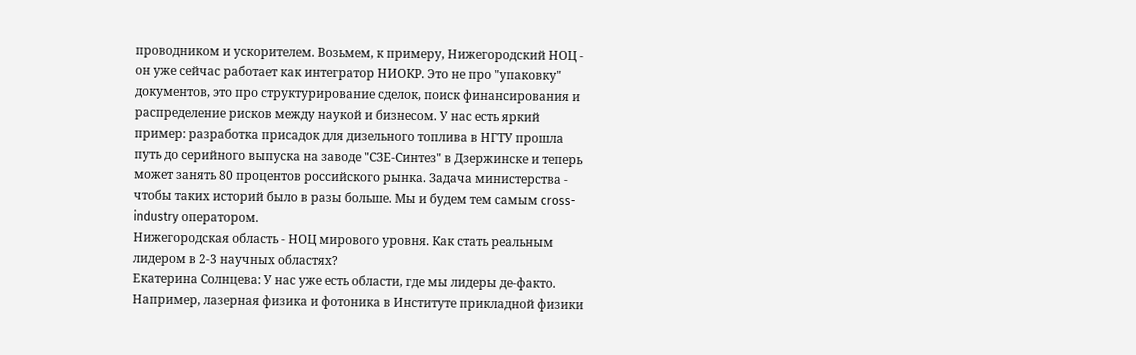проводником и ускорителем. Возьмем, к примеру, Нижегородский НОЦ - он уже сейчас работает как интегратор НИОКР. Это не про "упаковку" документов, это про структурирование сделок, поиск финансирования и распределение рисков между наукой и бизнесом. У нас есть яркий пример: разработка присадок для дизельного топлива в НГТУ прошла путь до серийного выпуска на заводе "СЗЕ-Синтез" в Дзержинске и теперь может занять 80 процентов российского рынка. Задача министерства - чтобы таких историй было в разы больше. Мы и будем тем самым cross-industry оператором.
Нижегородская область - НОЦ мирового уровня. Как стать реальным лидером в 2-3 научных областях?
Екатерина Солнцева: У нас уже есть области, где мы лидеры де-факто. Например, лазерная физика и фотоника в Институте прикладной физики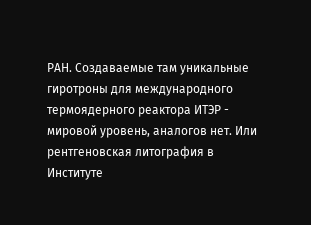РАН. Создаваемые там уникальные гиротроны для международного термоядерного реактора ИТЭР - мировой уровень, аналогов нет. Или рентгеновская литография в Институте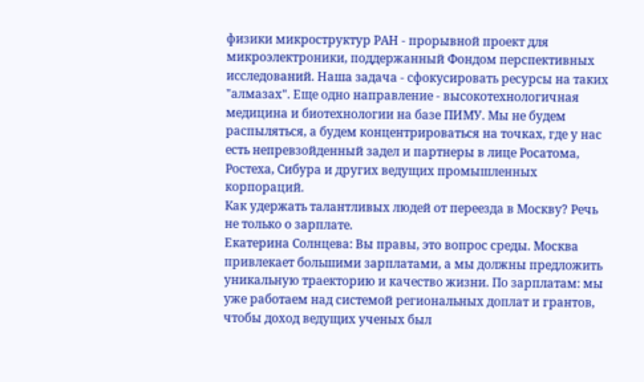физики микроструктур РАН - прорывной проект для микроэлектроники, поддержанный Фондом перспективных исследований. Наша задача - сфокусировать ресурсы на таких "алмазах". Еще одно направление - высокотехнологичная медицина и биотехнологии на базе ПИМУ. Мы не будем распыляться, а будем концентрироваться на точках, где у нас есть непревзойденный задел и партнеры в лице Росатома, Ростеха, Сибура и других ведущих промышленных корпораций.
Как удержать талантливых людей от переезда в Москву? Речь не только о зарплате.
Екатерина Солнцева: Вы правы, это вопрос среды. Москва привлекает большими зарплатами, а мы должны предложить уникальную траекторию и качество жизни. По зарплатам: мы уже работаем над системой региональных доплат и грантов, чтобы доход ведущих ученых был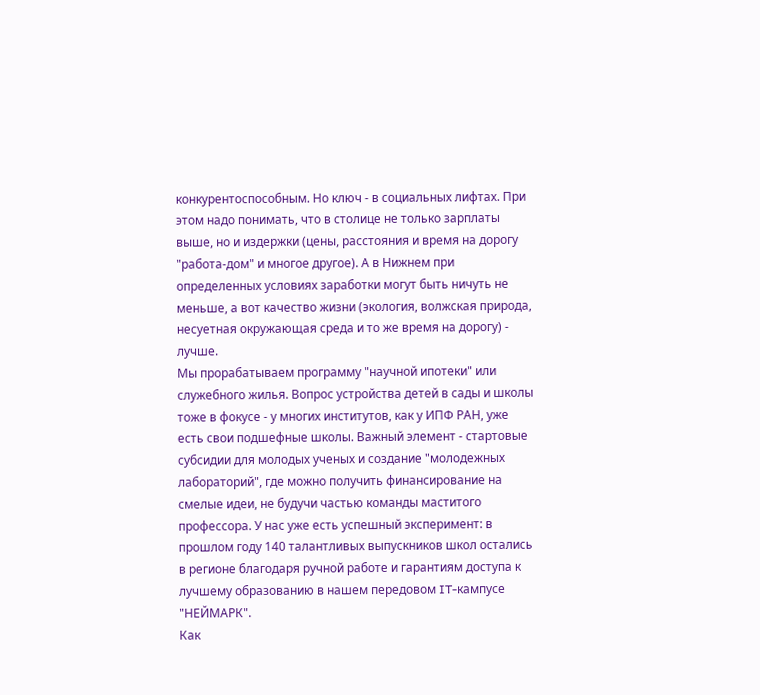конкурентоспособным. Но ключ - в социальных лифтах. При этом надо понимать, что в столице не только зарплаты выше, но и издержки (цены, расстояния и время на дорогу "работа-дом" и многое другое). А в Нижнем при определенных условиях заработки могут быть ничуть не меньше, а вот качество жизни (экология, волжская природа, несуетная окружающая среда и то же время на дорогу) - лучше.
Мы прорабатываем программу "научной ипотеки" или служебного жилья. Вопрос устройства детей в сады и школы тоже в фокусе - у многих институтов, как у ИПФ РАН, уже есть свои подшефные школы. Важный элемент - стартовые субсидии для молодых ученых и создание "молодежных лабораторий", где можно получить финансирование на смелые идеи, не будучи частью команды маститого профессора. У нас уже есть успешный эксперимент: в прошлом году 140 талантливых выпускников школ остались в регионе благодаря ручной работе и гарантиям доступа к лучшему образованию в нашем передовом IT-кампусе "НЕЙМАРК".
Как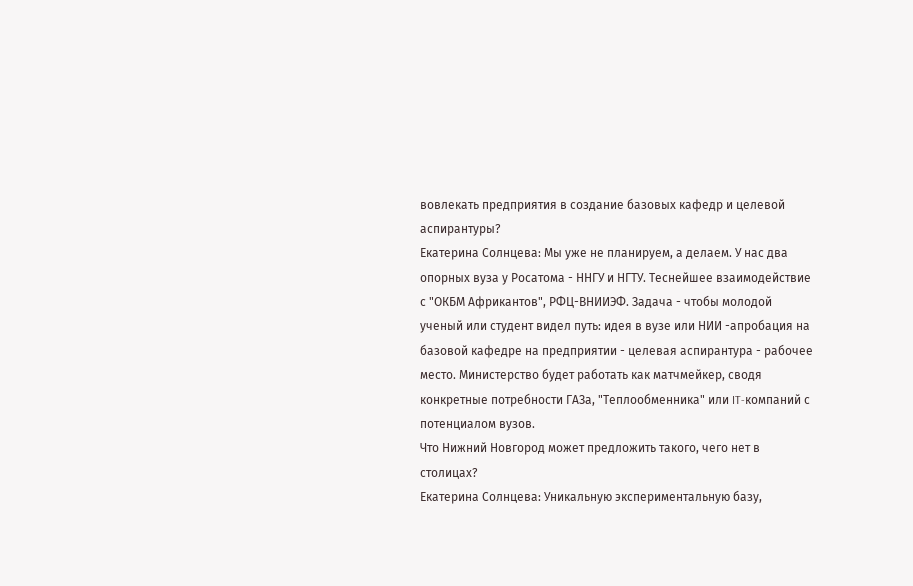вовлекать предприятия в создание базовых кафедр и целевой аспирантуры?
Екатерина Солнцева: Мы уже не планируем, а делаем. У нас два опорных вуза у Росатома - ННГУ и НГТУ. Теснейшее взаимодействие с "ОКБМ Африкантов", РФЦ-ВНИИЭФ. Задача - чтобы молодой ученый или студент видел путь: идея в вузе или НИИ -апробация на базовой кафедре на предприятии - целевая аспирантура - рабочее место. Министерство будет работать как матчмейкер, сводя конкретные потребности ГАЗа, "Теплообменника" или IT-компаний с потенциалом вузов.
Что Нижний Новгород может предложить такого, чего нет в столицах?
Екатерина Солнцева: Уникальную экспериментальную базу,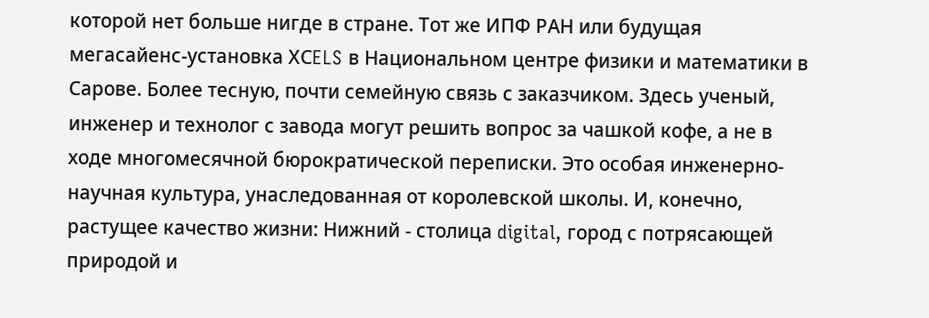которой нет больше нигде в стране. Тот же ИПФ РАН или будущая мегасайенс-установка XСELS в Национальном центре физики и математики в Сарове. Более тесную, почти семейную связь с заказчиком. Здесь ученый, инженер и технолог с завода могут решить вопрос за чашкой кофе, а не в ходе многомесячной бюрократической переписки. Это особая инженерно-научная культура, унаследованная от королевской школы. И, конечно, растущее качество жизни: Нижний - столица digital, город с потрясающей природой и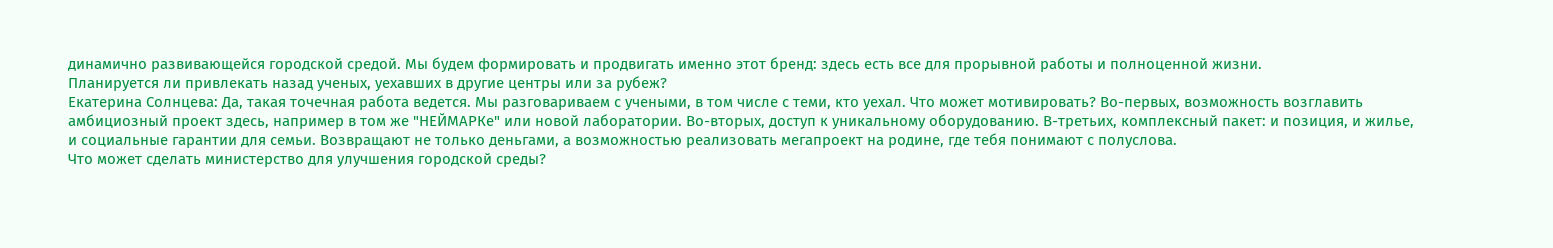динамично развивающейся городской средой. Мы будем формировать и продвигать именно этот бренд: здесь есть все для прорывной работы и полноценной жизни.
Планируется ли привлекать назад ученых, уехавших в другие центры или за рубеж?
Екатерина Солнцева: Да, такая точечная работа ведется. Мы разговариваем с учеными, в том числе с теми, кто уехал. Что может мотивировать? Во-первых, возможность возглавить амбициозный проект здесь, например в том же "НЕЙМАРКе" или новой лаборатории. Во-вторых, доступ к уникальному оборудованию. В-третьих, комплексный пакет: и позиция, и жилье, и социальные гарантии для семьи. Возвращают не только деньгами, а возможностью реализовать мегапроект на родине, где тебя понимают с полуслова.
Что может сделать министерство для улучшения городской среды?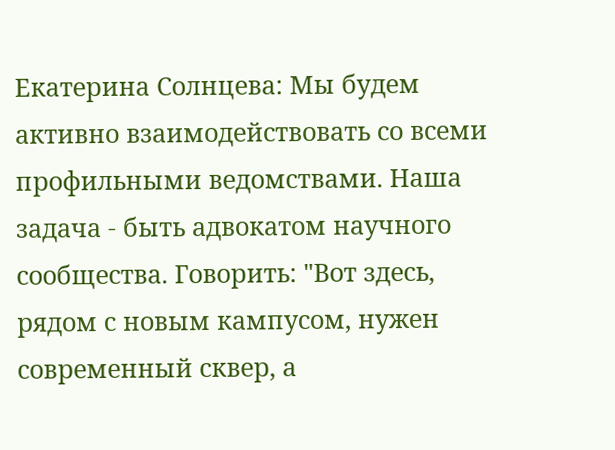Екатерина Солнцева: Мы будем активно взаимодействовать со всеми профильными ведомствами. Наша задача - быть адвокатом научного сообщества. Говорить: "Вот здесь, рядом с новым кампусом, нужен современный сквер, а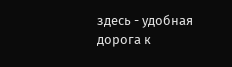здесь - удобная дорога к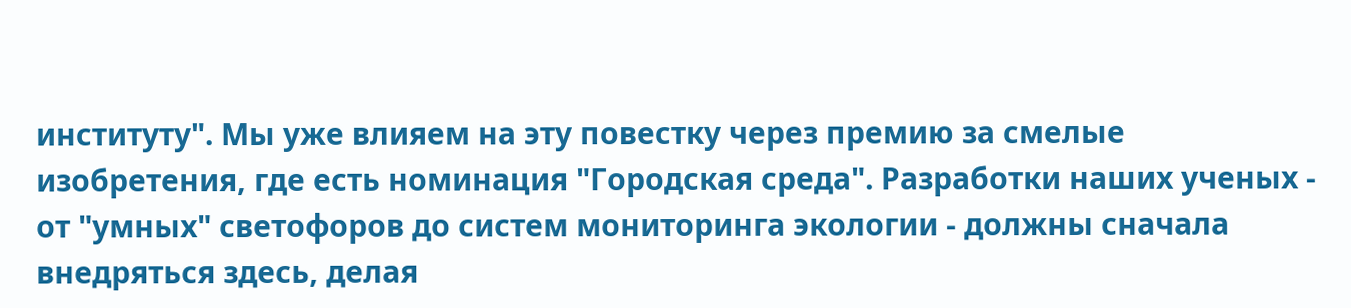институту". Мы уже влияем на эту повестку через премию за смелые изобретения, где есть номинация "Городская среда". Разработки наших ученых - от "умных" светофоров до систем мониторинга экологии - должны сначала внедряться здесь, делая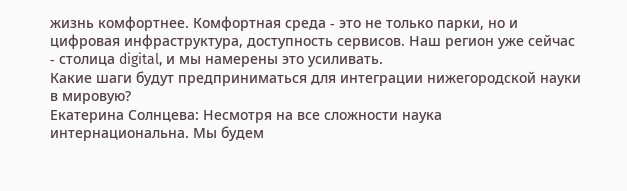жизнь комфортнее. Комфортная среда - это не только парки, но и цифровая инфраструктура, доступность сервисов. Наш регион уже сейчас - столица digital, и мы намерены это усиливать.
Какие шаги будут предприниматься для интеграции нижегородской науки в мировую?
Екатерина Солнцева: Несмотря на все сложности наука интернациональна. Мы будем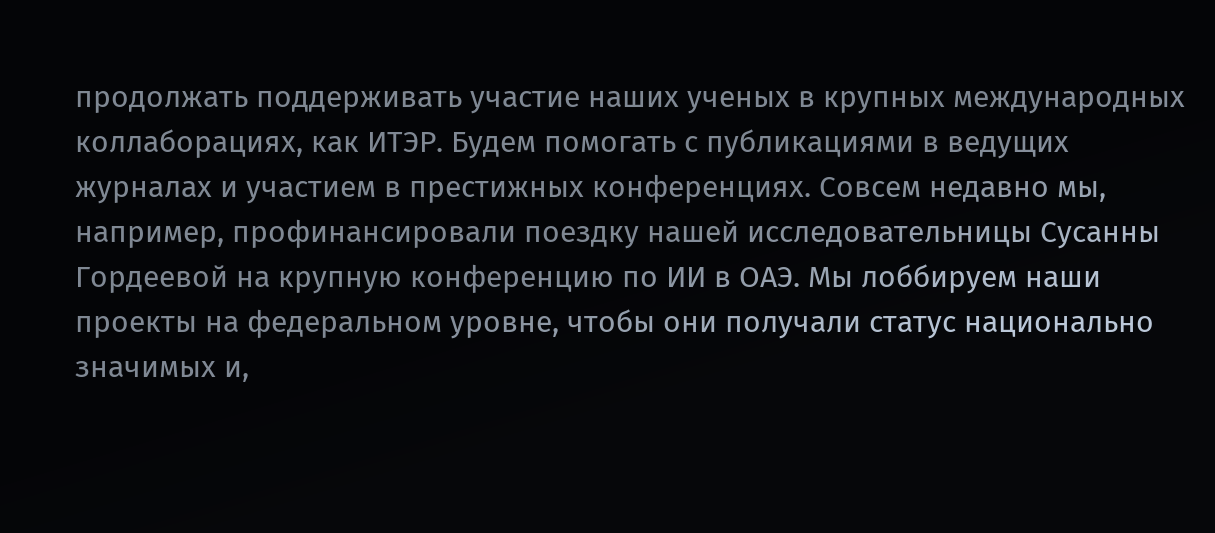продолжать поддерживать участие наших ученых в крупных международных коллаборациях, как ИТЭР. Будем помогать с публикациями в ведущих журналах и участием в престижных конференциях. Совсем недавно мы, например, профинансировали поездку нашей исследовательницы Сусанны Гордеевой на крупную конференцию по ИИ в ОАЭ. Мы лоббируем наши проекты на федеральном уровне, чтобы они получали статус национально значимых и,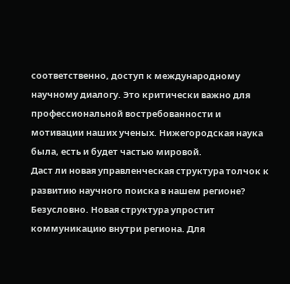соответственно, доступ к международному научному диалогу. Это критически важно для профессиональной востребованности и мотивации наших ученых. Нижегородская наука была, есть и будет частью мировой.
Даст ли новая управленческая структура толчок к развитию научного поиска в нашем регионе?
Безусловно. Новая структура упростит коммуникацию внутри региона. Для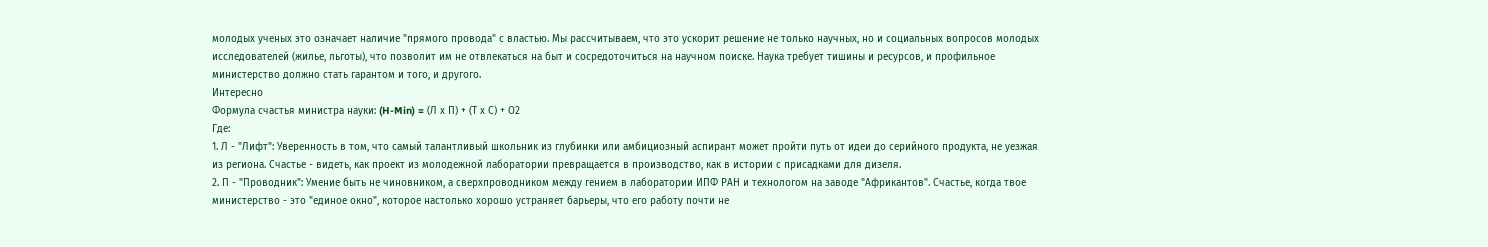молодых ученых это означает наличие "прямого провода" с властью. Мы рассчитываем, что это ускорит решение не только научных, но и социальных вопросов молодых исследователей (жилье, льготы), что позволит им не отвлекаться на быт и сосредоточиться на научном поиске. Наука требует тишины и ресурсов, и профильное министерство должно стать гарантом и того, и другого.
Интересно
Формула счастья министра науки: (H-Min) = (Л х П) + (Т х С) + О2
Где:
1. Л - "Лифт": Уверенность в том, что самый талантливый школьник из глубинки или амбициозный аспирант может пройти путь от идеи до серийного продукта, не уезжая из региона. Счастье - видеть, как проект из молодежной лаборатории превращается в производство, как в истории с присадками для дизеля.
2. П - "Проводник": Умение быть не чиновником, а сверхпроводником между гением в лаборатории ИПФ РАН и технологом на заводе "Африкантов". Счастье, когда твое министерство - это "единое окно", которое настолько хорошо устраняет барьеры, что его работу почти не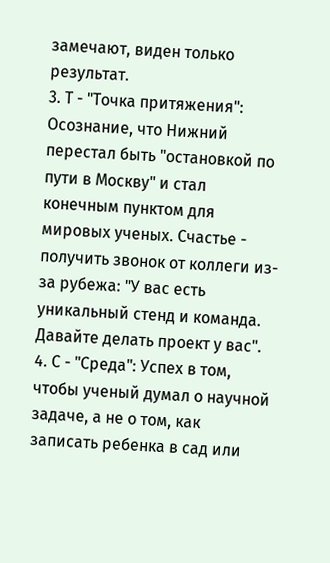замечают, виден только результат.
3. Т - "Точка притяжения": Осознание, что Нижний перестал быть "остановкой по пути в Москву" и стал конечным пунктом для мировых ученых. Счастье - получить звонок от коллеги из-за рубежа: "У вас есть уникальный стенд и команда. Давайте делать проект у вас".
4. С - "Среда": Успех в том, чтобы ученый думал о научной задаче, а не о том, как записать ребенка в сад или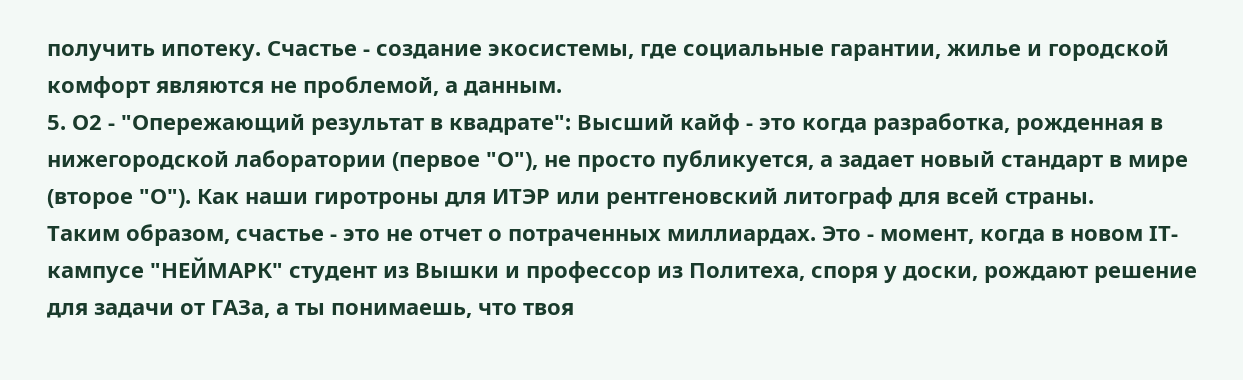получить ипотеку. Счастье - создание экосистемы, где социальные гарантии, жилье и городской комфорт являются не проблемой, а данным.
5. О2 - "Опережающий результат в квадрате": Высший кайф - это когда разработка, рожденная в нижегородской лаборатории (первое "О"), не просто публикуется, а задает новый стандарт в мире (второе "О"). Как наши гиротроны для ИТЭР или рентгеновский литограф для всей страны.
Таким образом, счастье - это не отчет о потраченных миллиардах. Это - момент, когда в новом IT-кампусе "НЕЙМАРК" студент из Вышки и профессор из Политеха, споря у доски, рождают решение для задачи от ГАЗа, а ты понимаешь, что твоя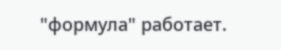"формула" работает.